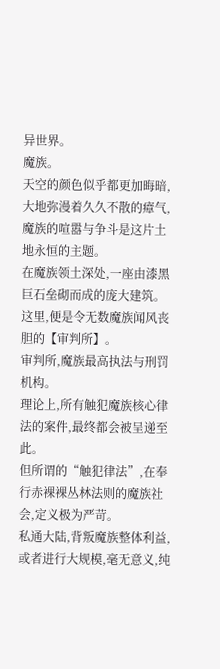异世界。
魔族。
天空的颜色似乎都更加晦暗,大地弥漫着久久不散的瘴气,魔族的喧嚣与争斗是这片土地永恒的主题。
在魔族领土深处,一座由漆黑巨石垒砌而成的庞大建筑。
这里,便是令无数魔族闻风丧胆的【审判所】。
审判所,魔族最高执法与刑罚机构。
理论上,所有触犯魔族核心律法的案件,最终都会被呈递至此。
但所谓的“触犯律法”,在奉行赤裸裸丛林法则的魔族社会,定义极为严苛。
私通大陆,背叛魔族整体利益,或者进行大规模,毫无意义,纯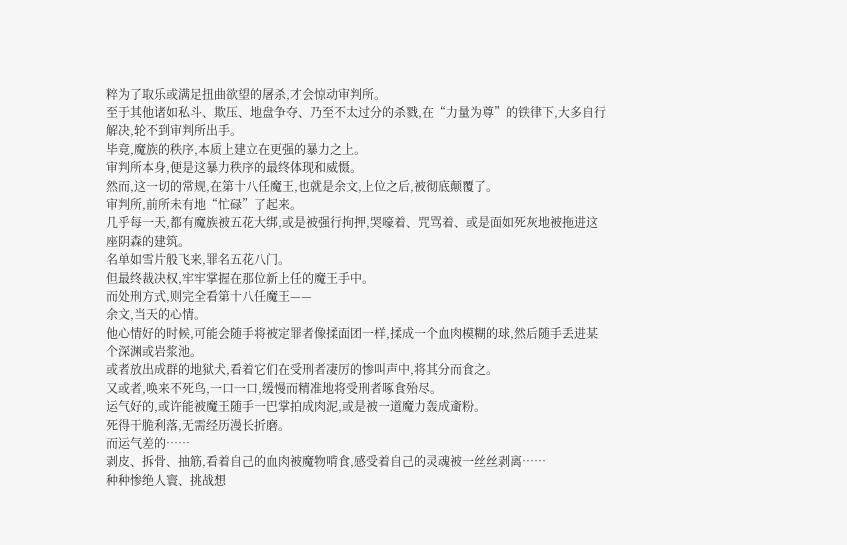粹为了取乐或满足扭曲欲望的屠杀,才会惊动审判所。
至于其他诸如私斗、欺压、地盘争夺、乃至不太过分的杀戮,在“力量为尊”的铁律下,大多自行解决,轮不到审判所出手。
毕竟,魔族的秩序,本质上建立在更强的暴力之上。
审判所本身,便是这暴力秩序的最终体现和威慑。
然而,这一切的常规,在第十八任魔王,也就是余文,上位之后,被彻底颠覆了。
审判所,前所未有地“忙碌”了起来。
几乎每一天,都有魔族被五花大绑,或是被强行拘押,哭嚎着、咒骂着、或是面如死灰地被拖进这座阴森的建筑。
名单如雪片般飞来,罪名五花八门。
但最终裁决权,牢牢掌握在那位新上任的魔王手中。
而处刑方式,则完全看第十八任魔王——
余文,当天的心情。
他心情好的时候,可能会随手将被定罪者像揉面团一样,揉成一个血肉模糊的球,然后随手丢进某个深渊或岩浆池。
或者放出成群的地狱犬,看着它们在受刑者凄厉的惨叫声中,将其分而食之。
又或者,唤来不死鸟,一口一口,缓慢而精准地将受刑者啄食殆尽。
运气好的,或许能被魔王随手一巴掌拍成肉泥,或是被一道魔力轰成齑粉。
死得干脆利落,无需经历漫长折磨。
而运气差的……
剥皮、拆骨、抽筋,看着自己的血肉被魔物啃食,感受着自己的灵魂被一丝丝剥离……
种种惨绝人寰、挑战想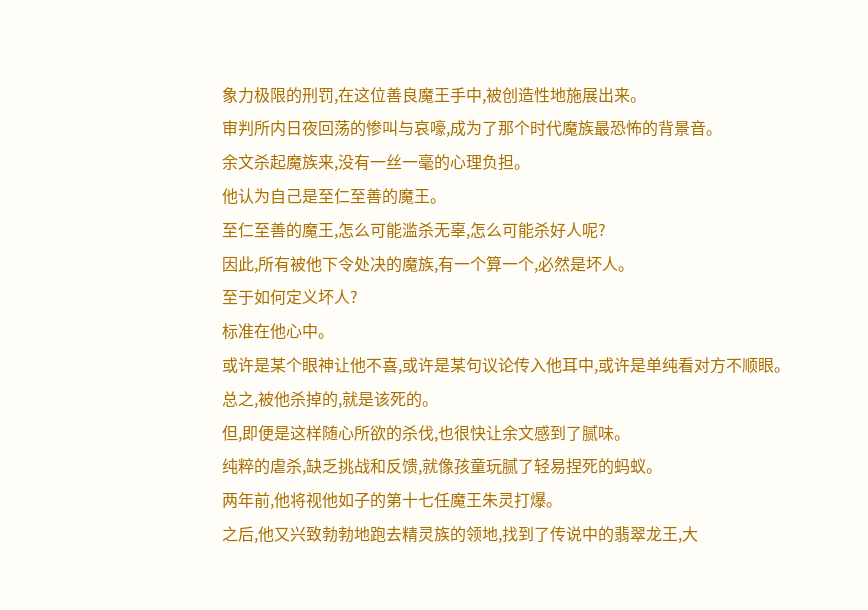象力极限的刑罚,在这位善良魔王手中,被创造性地施展出来。
审判所内日夜回荡的惨叫与哀嚎,成为了那个时代魔族最恐怖的背景音。
余文杀起魔族来,没有一丝一毫的心理负担。
他认为自己是至仁至善的魔王。
至仁至善的魔王,怎么可能滥杀无辜,怎么可能杀好人呢?
因此,所有被他下令处决的魔族,有一个算一个,必然是坏人。
至于如何定义坏人?
标准在他心中。
或许是某个眼神让他不喜,或许是某句议论传入他耳中,或许是单纯看对方不顺眼。
总之,被他杀掉的,就是该死的。
但,即便是这样随心所欲的杀伐,也很快让余文感到了腻味。
纯粹的虐杀,缺乏挑战和反馈,就像孩童玩腻了轻易捏死的蚂蚁。
两年前,他将视他如子的第十七任魔王朱灵打爆。
之后,他又兴致勃勃地跑去精灵族的领地,找到了传说中的翡翠龙王,大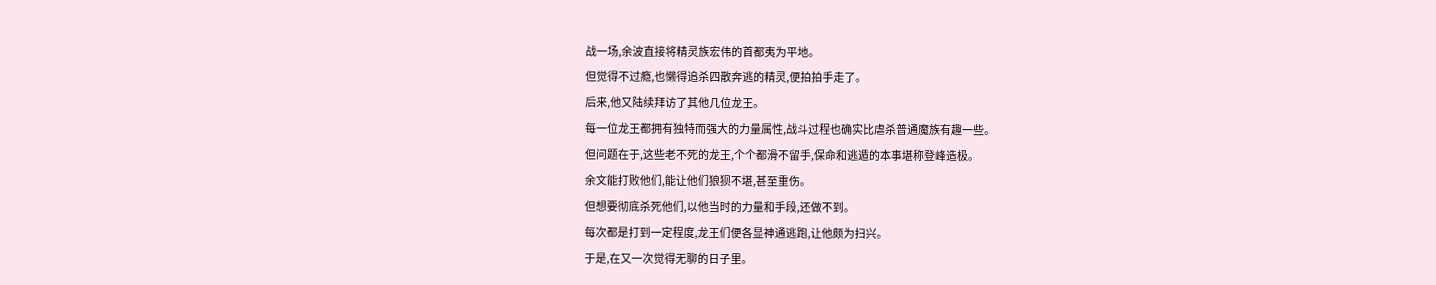战一场,余波直接将精灵族宏伟的首都夷为平地。
但觉得不过瘾,也懒得追杀四散奔逃的精灵,便拍拍手走了。
后来,他又陆续拜访了其他几位龙王。
每一位龙王都拥有独特而强大的力量属性,战斗过程也确实比虐杀普通魔族有趣一些。
但问题在于,这些老不死的龙王,个个都滑不留手,保命和逃遁的本事堪称登峰造极。
余文能打败他们,能让他们狼狈不堪,甚至重伤。
但想要彻底杀死他们,以他当时的力量和手段,还做不到。
每次都是打到一定程度,龙王们便各显神通逃跑,让他颇为扫兴。
于是,在又一次觉得无聊的日子里。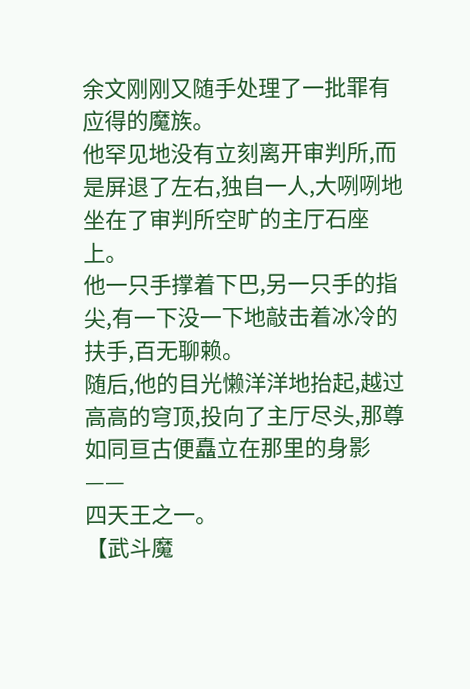余文刚刚又随手处理了一批罪有应得的魔族。
他罕见地没有立刻离开审判所,而是屏退了左右,独自一人,大咧咧地坐在了审判所空旷的主厅石座上。
他一只手撑着下巴,另一只手的指尖,有一下没一下地敲击着冰冷的扶手,百无聊赖。
随后,他的目光懒洋洋地抬起,越过高高的穹顶,投向了主厅尽头,那尊如同亘古便矗立在那里的身影——
四天王之一。
【武斗魔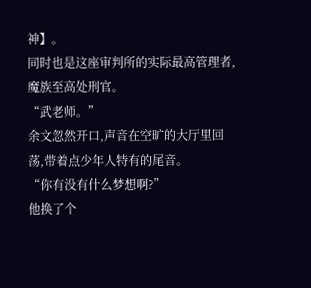神】。
同时也是这座审判所的实际最高管理者,魔族至高处刑官。
“武老师。”
余文忽然开口,声音在空旷的大厅里回荡,带着点少年人特有的尾音。
“你有没有什么梦想啊?”
他换了个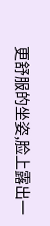更舒服的坐姿,脸上露出一